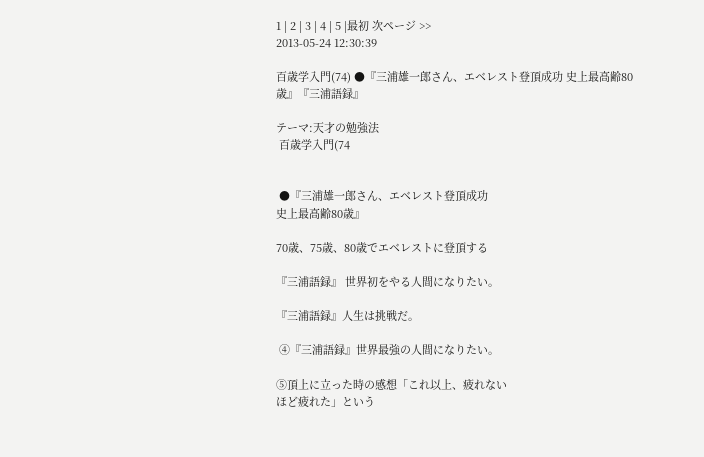1 | 2 | 3 | 4 | 5 |最初 次ページ >>
2013-05-24 12:30:39

百歳学入門(74) ●『三浦雄一郎さん、エベレスト登頂成功 史上最高齢80歳』『三浦語録』

テーマ:天才の勉強法
 百歳学入門(74


 ●『三浦雄一郎さん、エベレスト登頂成功
史上最高齢80歳』

70歳、75歳、80歳でエベレストに登頂する

『三浦語録』 世界初をやる人間になりたい。

『三浦語録』人生は挑戦だ。

 ④『三浦語録』世界最強の人間になりたい。

⑤頂上に立った時の感想「これ以上、疲れない
ほど疲れた」という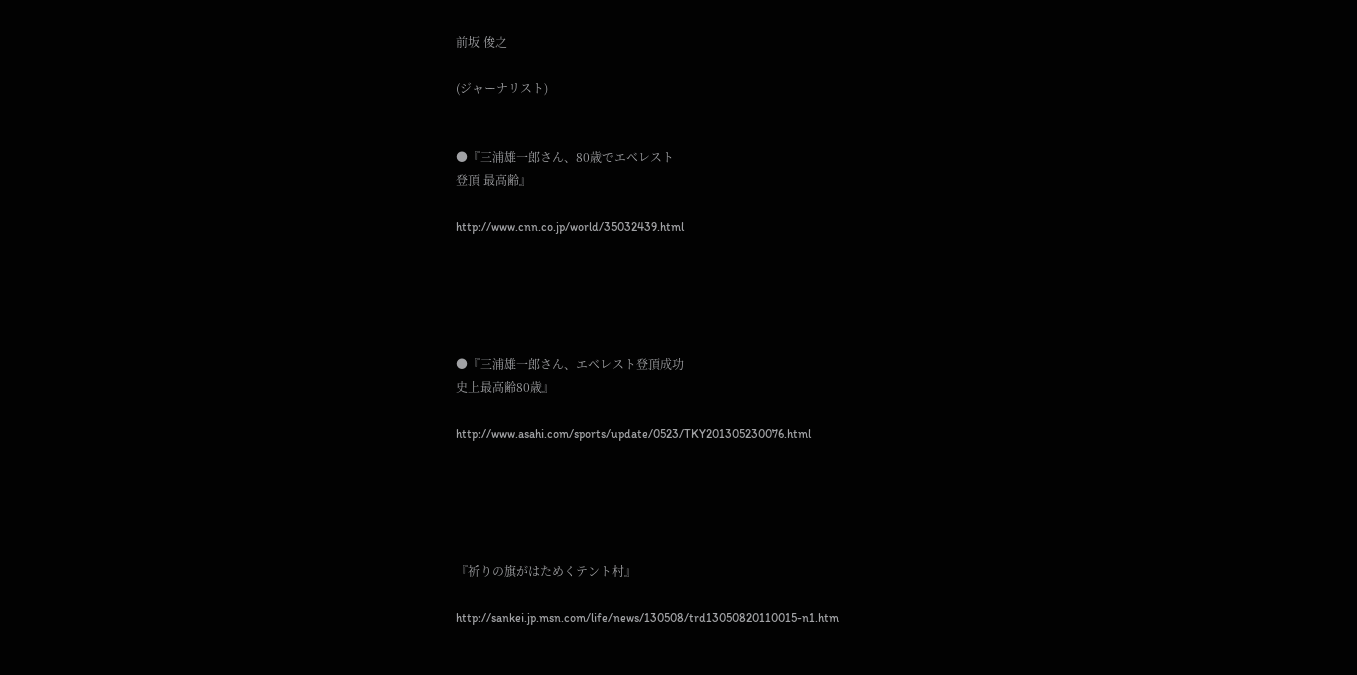前坂 俊之

(ジャーナリスト)


●『三浦雄一郎さん、80歳でエベレスト
登頂 最高齢』

http://www.cnn.co.jp/world/35032439.html





●『三浦雄一郎さん、エベレスト登頂成功
史上最高齢80歳』

http://www.asahi.com/sports/update/0523/TKY201305230076.html





『祈りの旗がはためくテント村』

http://sankei.jp.msn.com/life/news/130508/trd13050820110015-n1.htm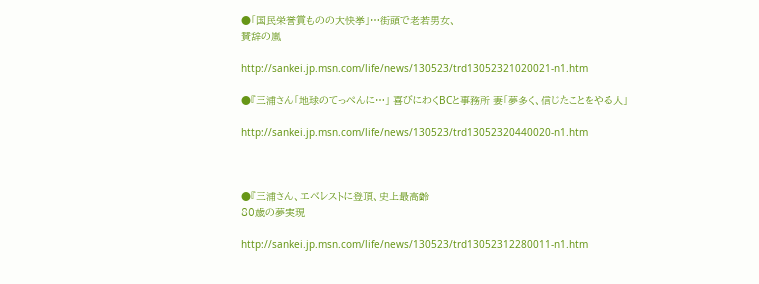●「国民栄誉賞ものの大快挙」…街頭で老若男女、
賛辞の嵐

http://sankei.jp.msn.com/life/news/130523/trd13052321020021-n1.htm

●『三浦さん「地球のてっぺんに…」 喜びにわくBCと事務所 妻「夢多く、信じたことをやる人」

http://sankei.jp.msn.com/life/news/130523/trd13052320440020-n1.htm



●『三浦さん、エベレストに登頂、史上最高齢
80歳の夢実現

http://sankei.jp.msn.com/life/news/130523/trd13052312280011-n1.htm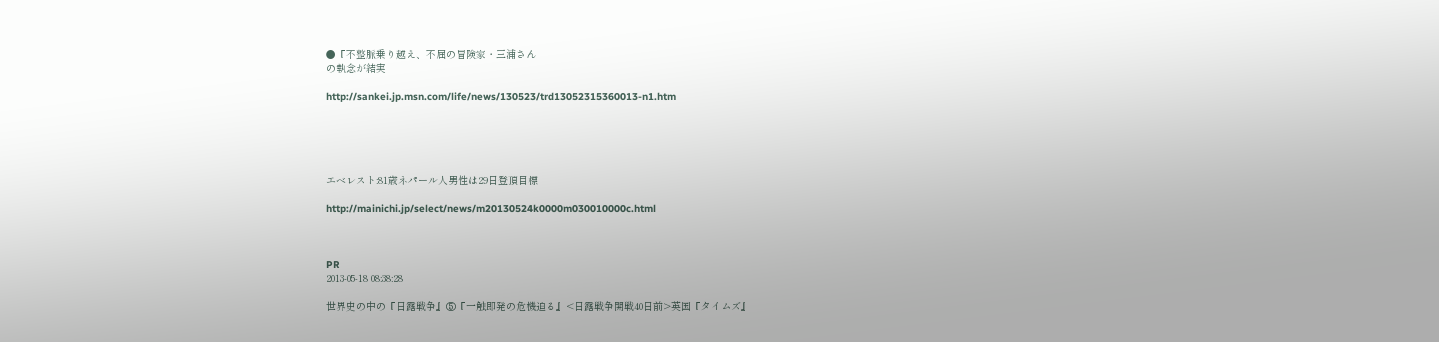●『不整脈乗り越え、不屈の冒険家・三浦さん
の執念が結実

http://sankei.jp.msn.com/life/news/130523/trd13052315360013-n1.htm





エベレスト:81歳ネパール人男性は29日登頂目標

http://mainichi.jp/select/news/m20130524k0000m030010000c.html



PR
2013-05-18 08:38:28

世界史の中の『日露戦争』⑤『一触即発の危機迫る』<日露戦争開戦40日前>英国『タイムズ』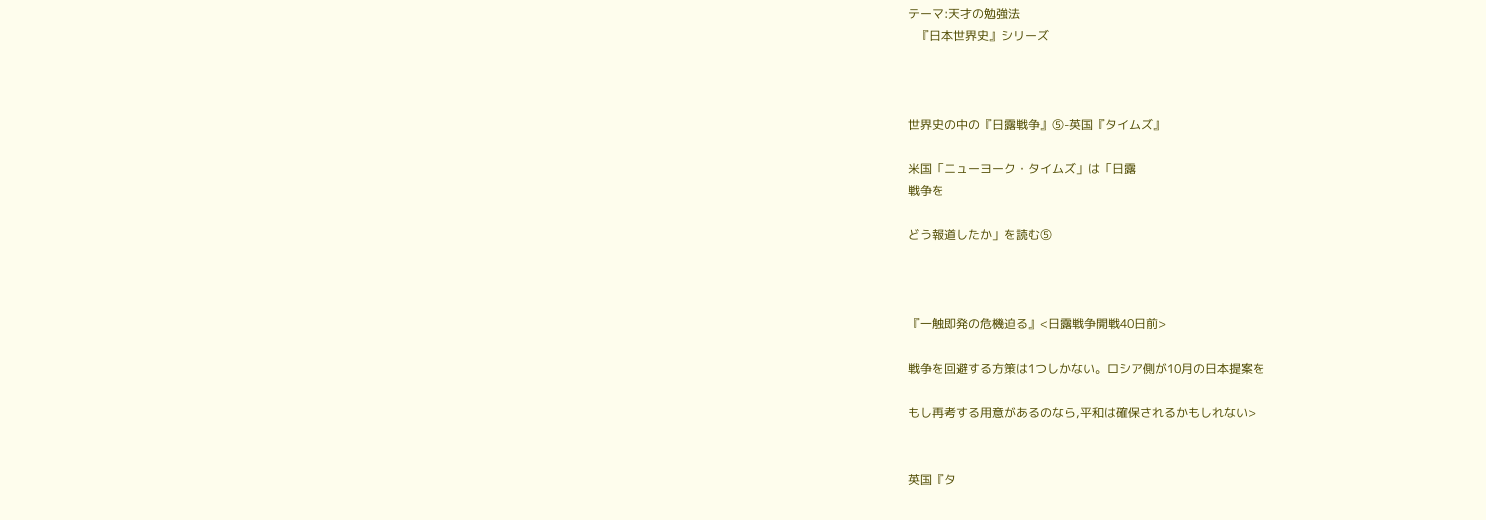テーマ:天才の勉強法
   『日本世界史』シリーズ



世界史の中の『日露戦争』⑤-英国『タイムズ』

米国「ニューヨーク・タイムズ」は「日露
戦争を

どう報道したか」を読む⑤



『一触即発の危機迫る』<日露戦争開戦40日前>

戦争を回避する方策は1つしかない。ロシア側が10月の日本提案を

もし再考する用意があるのなら,平和は確保されるかもしれない>


英国『タ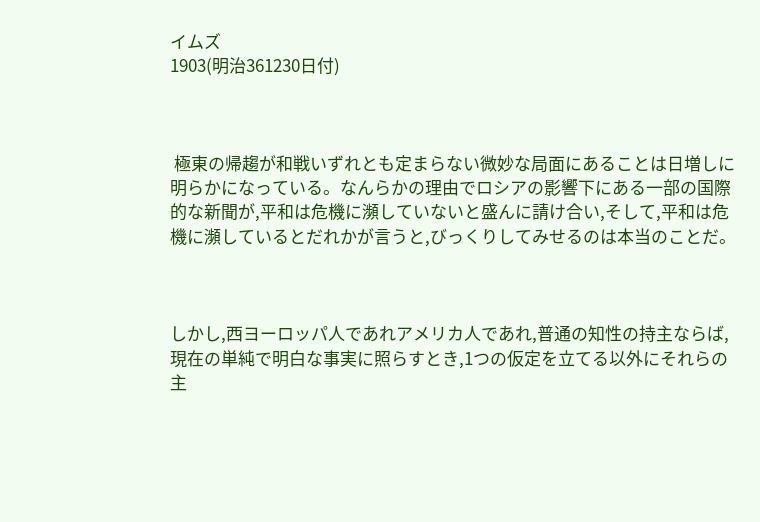イムズ
1903(明治361230日付)



 極東の帰趨が和戦いずれとも定まらない微妙な局面にあることは日増しに明らかになっている。なんらかの理由でロシアの影響下にある一部の国際的な新聞が,平和は危機に瀕していないと盛んに請け合い,そして,平和は危機に瀕しているとだれかが言うと,びっくりしてみせるのは本当のことだ。



しかし,西ヨーロッパ人であれアメリカ人であれ,普通の知性の持主ならば,現在の単純で明白な事実に照らすとき,1つの仮定を立てる以外にそれらの主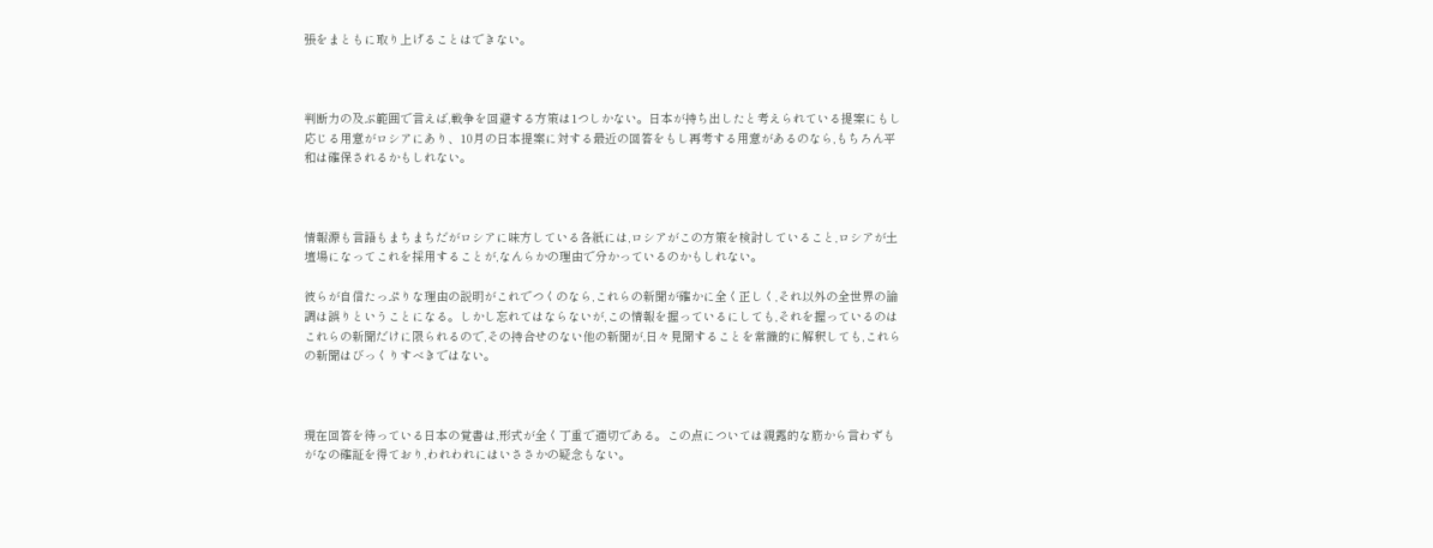張をまともに取り上げることはできない。



判断力の及ぶ範囲で言えば,戦争を回避する方策は1つしかない。日本が持ち出したと考えられている提案にもし応じる用意がロシアにあり、10月の日本提案に対する最近の回答をもし再考する用意があるのなら,もちろん平和は確保されるかもしれない。



情報源も言語もまちまちだがロシアに味方している各紙には,ロシアがこの方策を検討していること,ロシアが土壇場になってこれを採用することが,なんらかの理由で分かっているのかもしれない。

彼らが自信たっぷりな理由の説明がこれでつくのなら,これらの新聞が確かに全く正しく,それ以外の全世界の論調は誤りということになる。しかし忘れてはならないが,この情報を握っているにしても,それを握っているのはこれらの新聞だけに限られるので,その持合せのない他の新聞が,日々見聞することを常識的に解釈しても,これらの新聞はびっくりすべきではない。



現在回答を待っている日本の覚書は,形式が全く丁重で適切である。この点については親露的な筋から言わずもがなの確証を得ており,われわれにはいささかの疑念もない。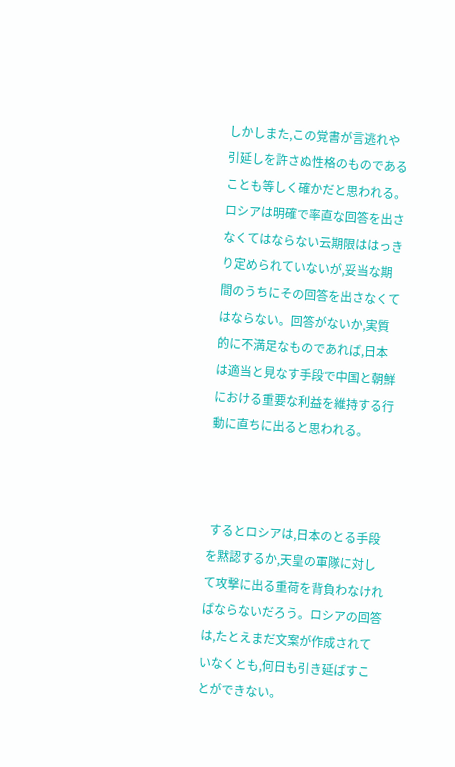しかしまた,この覚書が言逃れや引延しを許さぬ性格のものであることも等しく確かだと思われる。ロシアは明確で率直な回答を出さなくてはならない云期限ははっきり定められていないが,妥当な期間のうちにその回答を出さなくてはならない。回答がないか,実質的に不満足なものであれば,日本は適当と見なす手段で中国と朝鮮における重要な利益を維持する行動に直ちに出ると思われる。



 するとロシアは,日本のとる手段を黙認するか,天皇の軍隊に対して攻撃に出る重荷を背負わなければならないだろう。ロシアの回答は,たとえまだ文案が作成されていなくとも,何日も引き延ばすことができない。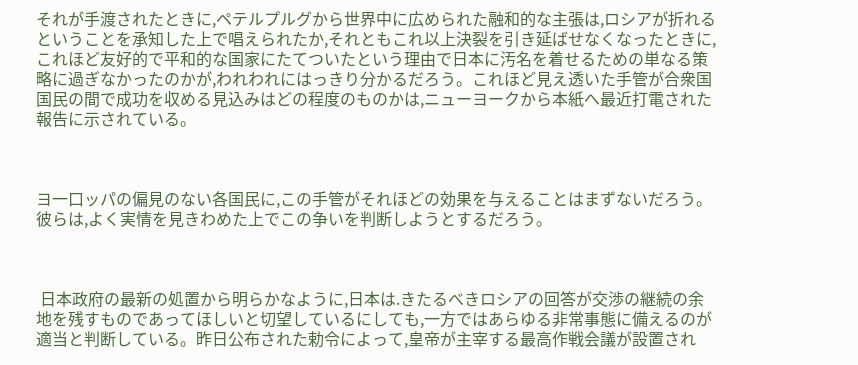それが手渡されたときに,ペテルプルグから世界中に広められた融和的な主張は,ロシアが折れるということを承知した上で唱えられたか,それともこれ以上決裂を引き延ばせなくなったときに,これほど友好的で平和的な国家にたてついたという理由で日本に汚名を着せるための単なる策略に過ぎなかったのかが,われわれにはっきり分かるだろう。これほど見え透いた手管が合衆国国民の間で成功を収める見込みはどの程度のものかは,ニューヨークから本紙へ最近打電された報告に示されている。



ヨ一口ッパの偏見のない各国民に,この手管がそれほどの効果を与えることはまずないだろう。彼らは,よく実情を見きわめた上でこの争いを判断しようとするだろう。



 日本政府の最新の処置から明らかなように,日本は.きたるべきロシアの回答が交渉の継続の余地を残すものであってほしいと切望しているにしても,一方ではあらゆる非常事態に備えるのが適当と判断している。昨日公布された勅令によって,皇帝が主宰する最高作戦会議が設置され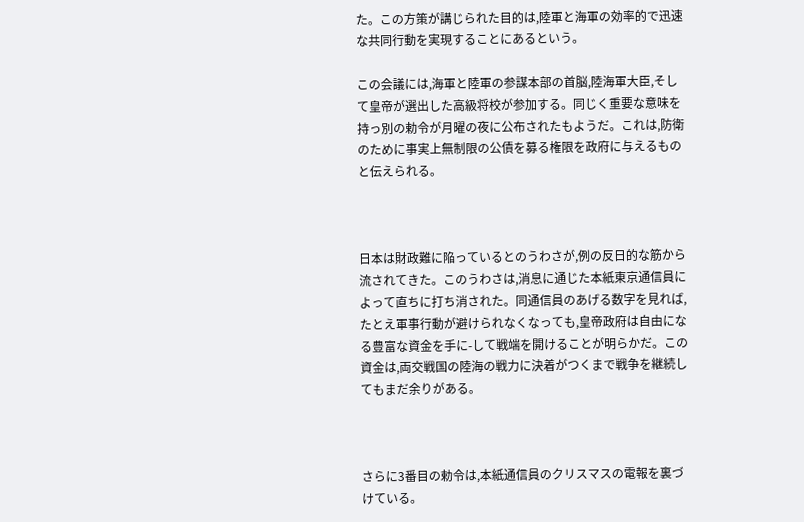た。この方策が講じられた目的は,陸軍と海軍の効率的で迅速な共同行動を実現することにあるという。

この会議には,海軍と陸軍の参謀本部の首脳,陸海軍大臣,そして皇帝が選出した高級将校が参加する。同じく重要な意味を持っ別の勅令が月曜の夜に公布されたもようだ。これは,防衛のために事実上無制限の公債を募る権限を政府に与えるものと伝えられる。



日本は財政難に陥っているとのうわさが,例の反日的な筋から流されてきた。このうわさは,消息に通じた本紙東京通信員によって直ちに打ち消された。同通信員のあげる数字を見れば,たとえ軍事行動が避けられなくなっても,皇帝政府は自由になる豊富な資金を手に-して戦端を開けることが明らかだ。この資金は,両交戦国の陸海の戦力に決着がつくまで戦争を継続してもまだ余りがある。



さらに3番目の勅令は,本紙通信員のクリスマスの電報を裏づけている。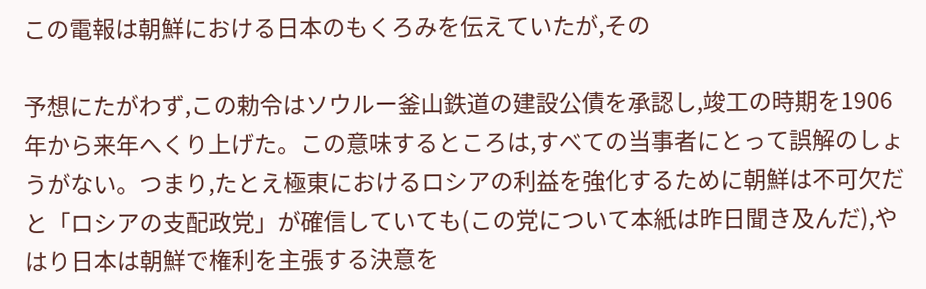この電報は朝鮮における日本のもくろみを伝えていたが,その

予想にたがわず,この勅令はソウルー釜山鉄道の建設公債を承認し,竣工の時期を1906年から来年へくり上げた。この意味するところは,すべての当事者にとって誤解のしょうがない。つまり,たとえ極東におけるロシアの利益を強化するために朝鮮は不可欠だと「ロシアの支配政党」が確信していても(この党について本紙は昨日聞き及んだ),やはり日本は朝鮮で権利を主張する決意を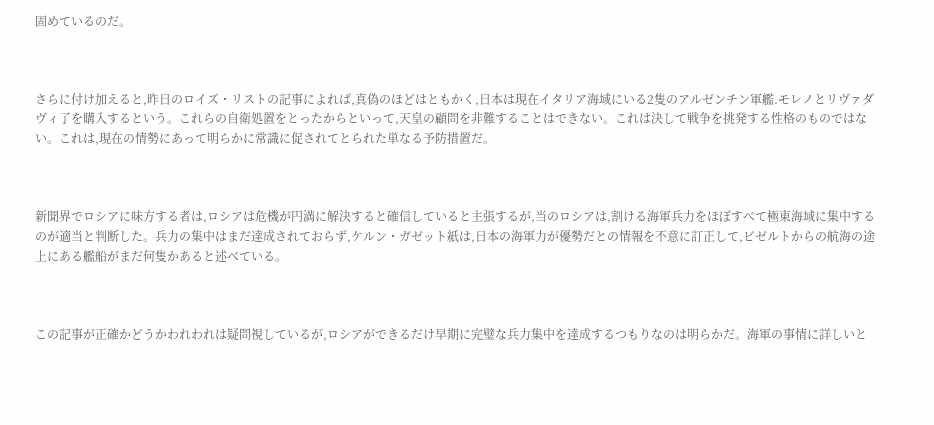固めているのだ。



さらに付け加えると,昨日のロイズ・リストの記事によれば,真偽のほどはともかく,日本は現在イタリア海域にいる2隻のアルゼンチン軍艦.モレノとリヴァダヴィ了を購入するという。これらの自衛処置をとったからといって,天皇の顧問を非難することはできない。これは決して戦争を挑発する性格のものではない。これは,現在の情勢にあって明らかに常識に促されてとられた単なる予防措置だ。



新聞界でロシアに味方する者は,ロシアは危機が円満に解決すると確信していると主張するが,当のロシアは,割ける海軍兵力をほぼすべて極東海域に集中するのが適当と判断した。兵力の集中はまだ達成されておらず,ケルン・ガゼット紙は,日本の海軍力が優勢だとの情報を不意に訂正して,ビゼルトからの航海の途上にある艦船がまだ何隻かあると述べている。



この記事が正確かどうかわれわれは疑問視しているが,ロシアができるだけ早期に完璧な兵力集中を達成するつもりなのは明らかだ。海軍の事情に詳しいと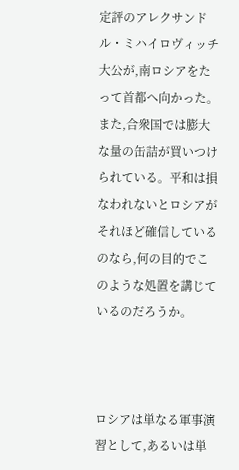定評のアレクサンドル・ミハイロヴィッチ大公が,南ロシアをたって首都へ向かった。また,合衆国では膨大な量の缶詰が買いつけられている。平和は損なわれないとロシアがそれほど確信しているのなら,何の目的でこのような処置を講じているのだろうか。



ロシアは単なる軍事演習として,あるいは単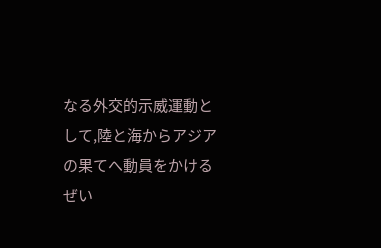なる外交的示威運動として,陸と海からアジアの果てへ動員をかけるぜい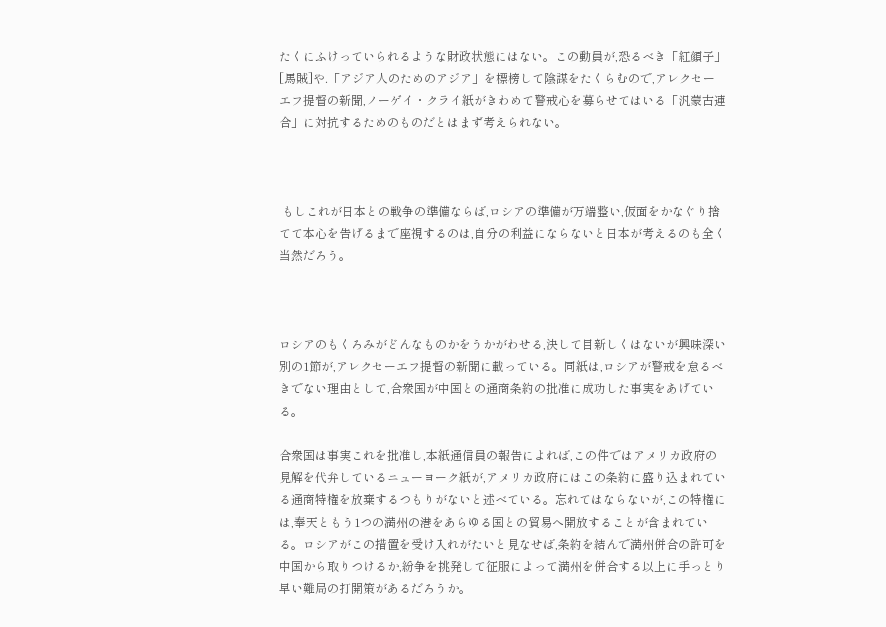たくにふけっていられるような財政状態にはない。この動員が,恐るべき「紅顔子」[馬賊]や.「アジア人のためのアジア」を標榜して陰謀をたくらむので,アレクセーエフ提督の新聞,ノーゲイ・クライ紙がきわめて警戒心を募らせてはいる「汎蒙古連合」に対抗するためのものだとはまず考えられない。



 もしこれが日本との戦争の準備ならば,ロシアの準備が万端整い,仮面をかなぐり捨てて本心を告げるまで座視するのは,自分の利益にならないと日本が考えるのも全く当然だろう。



ロシアのもくろみがどんなものかをうかがわせる,決して目新しくはないが興味深い別の1節が,アレクセーエフ提督の新聞に載っている。同紙は,ロシアが警戒を怠るべきでない理由として,合衆国が中国との通商条約の批准に成功した事実をあげている。

合衆国は事実これを批准し,本紙通信員の報告によれば,この件ではアメリカ政府の見解を代弁しているニューヨーク紙が,アメリカ政府にはこの条約に盛り込まれている通商特権を放棄するつもりがないと述べている。忘れてはならないが,この特権には,奉天ともう1つの満州の港をあらゆる国との貿易へ開放することが含まれている。ロシアがこの措置を受け入れがたいと見なせば,条約を結んで満州併合の許可を中国から取りつけるか,紛争を挑発して征服によって満州を併合する以上に手っとり早い難局の打開策があるだろうか。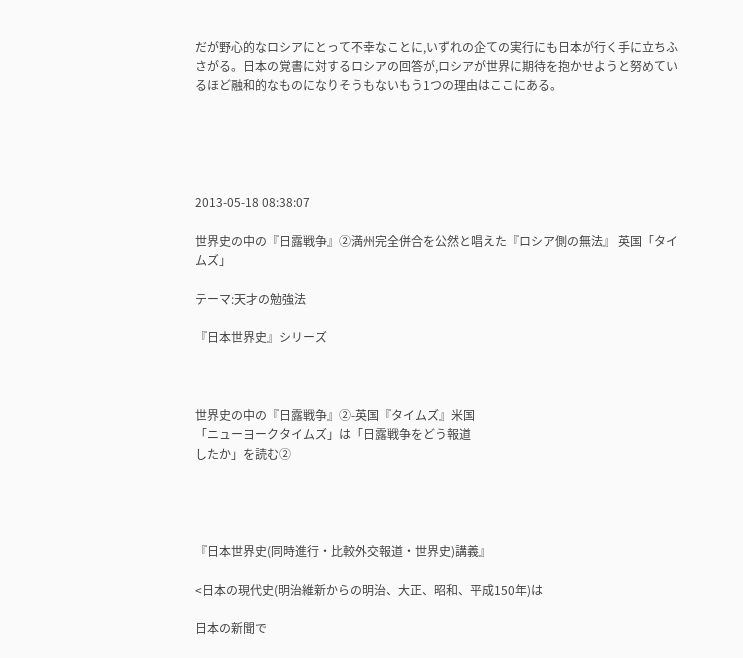だが野心的なロシアにとって不幸なことに,いずれの企ての実行にも日本が行く手に立ちふさがる。日本の覚書に対するロシアの回答が,ロシアが世界に期待を抱かせようと努めているほど融和的なものになりそうもないもう1つの理由はここにある。





2013-05-18 08:38:07

世界史の中の『日露戦争』②満州完全併合を公然と唱えた『ロシア側の無法』 英国「タイムズ」

テーマ:天才の勉強法

『日本世界史』シリーズ



世界史の中の『日露戦争』②-英国『タイムズ』米国
「ニューヨークタイムズ」は「日露戦争をどう報道
したか」を読む②




『日本世界史(同時進行・比較外交報道・世界史)講義』

<日本の現代史(明治維新からの明治、大正、昭和、平成150年)は

日本の新聞で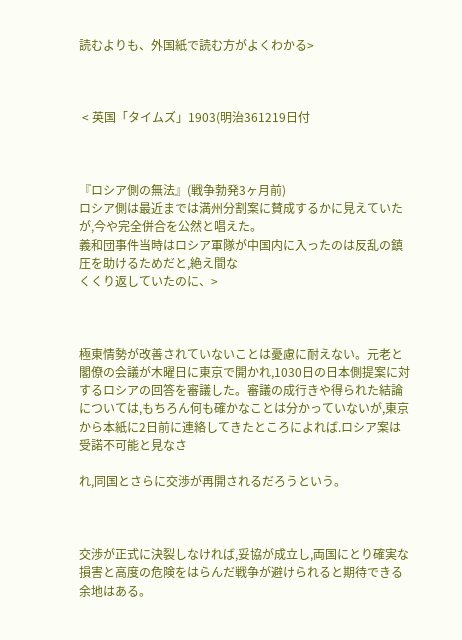読むよりも、外国紙で読む方がよくわかる>



 < 英国「タイムズ」1903(明治361219日付



『ロシア側の無法』(戦争勃発3ヶ月前)
ロシア側は最近までは満州分割案に賛成するかに見えていたが,今や完全併合を公然と唱えた。
義和団事件当時はロシア軍隊が中国内に入ったのは反乱の鎮圧を助けるためだと,絶え間な
くくり返していたのに、>



極東情勢が改善されていないことは憂慮に耐えない。元老と閣僚の会議が木曜日に東京で開かれ,1030日の日本側提案に対するロシアの回答を審議した。審議の成行きや得られた結論については,もちろん何も確かなことは分かっていないが,東京から本紙に2日前に連絡してきたところによれば.ロシア案は受諾不可能と見なさ

れ,同国とさらに交渉が再開されるだろうという。



交渉が正式に決裂しなければ,妥協が成立し,両国にとり確実な損害と高度の危険をはらんだ戦争が避けられると期待できる余地はある。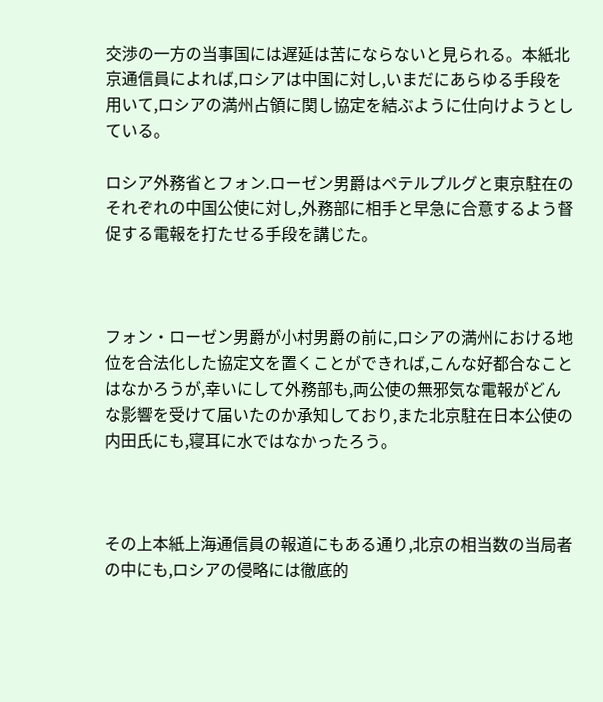交渉の一方の当事国には遅延は苦にならないと見られる。本紙北京通信員によれば,ロシアは中国に対し,いまだにあらゆる手段を用いて,ロシアの満州占領に関し協定を結ぶように仕向けようとしている。

ロシア外務省とフォン.ローゼン男爵はペテルプルグと東京駐在のそれぞれの中国公使に対し,外務部に相手と早急に合意するよう督促する電報を打たせる手段を講じた。



フォン・ローゼン男爵が小村男爵の前に,ロシアの満州における地位を合法化した協定文を置くことができれば,こんな好都合なことはなかろうが,幸いにして外務部も,両公使の無邪気な電報がどんな影響を受けて届いたのか承知しており,また北京駐在日本公使の内田氏にも,寝耳に水ではなかったろう。



その上本紙上海通信員の報道にもある通り,北京の相当数の当局者の中にも,ロシアの侵略には徹底的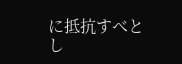に抵抗すべとし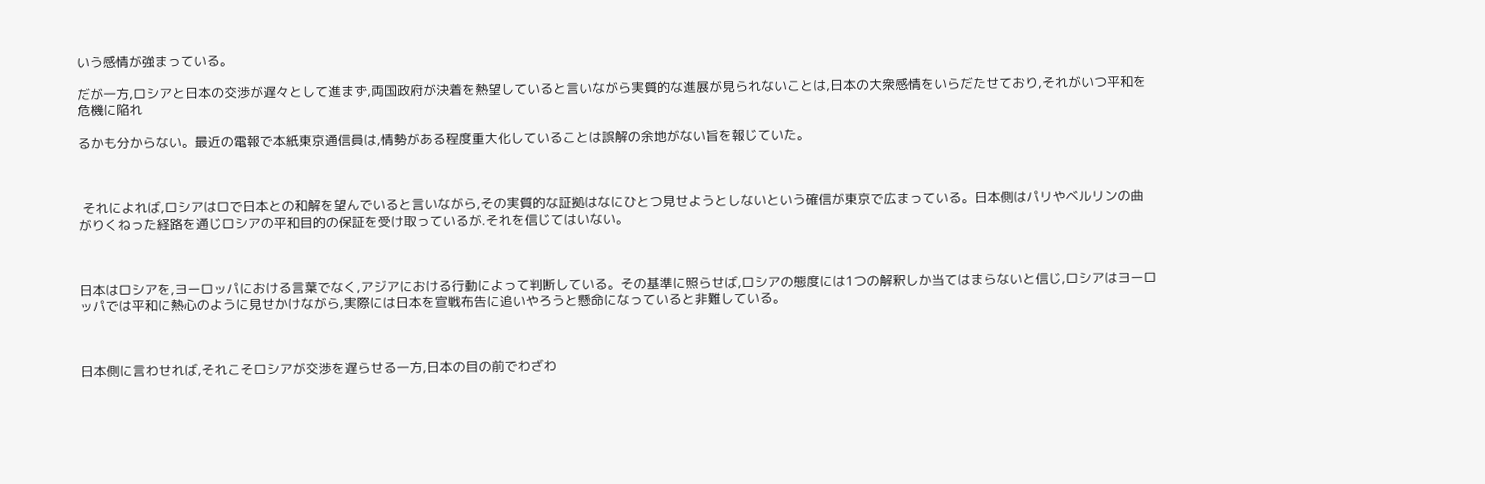いう感情が強まっている。

だが一方,ロシアと日本の交渉が遅々として進まず,両国政府が決着を熱望していると言いながら実質的な進展が見られないことは,日本の大衆感情をいらだたせており,それがいつ平和を危機に陥れ

るかも分からない。最近の電報で本紙東京通信員は,情勢がある程度重大化していることは誤解の余地がない旨を報じていた。



 それによれば,ロシアはロで日本との和解を望んでいると言いながら,その実質的な証拠はなにひとつ見せようとしないという確信が東京で広まっている。日本側はパリやベルリンの曲がりくねった経路を通じロシアの平和目的の保証を受け取っているが.それを信じてはいない。



日本はロシアを,ヨーロッパにおける言葉でなく,アジアにおける行動によって判断している。その基準に照らせば,ロシアの態度には1つの解釈しか当てはまらないと信じ,ロシアはヨーロッパでは平和に熱心のように見せかけながら,実際には日本を宣戦布告に追いやろうと懸命になっていると非難している。



日本側に言わせれば,それこそロシアが交渉を遅らせる一方,日本の目の前でわざわ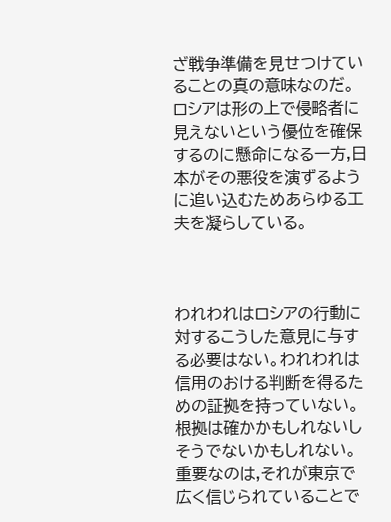ざ戦争準備を見せつけていることの真の意味なのだ。ロシアは形の上で侵略者に見えないという優位を確保するのに懸命になる一方,日本がその悪役を演ずるように追い込むためあらゆる工夫を凝らしている。



われわれはロシアの行動に対するこうした意見に与する必要はない。われわれは信用のおける判断を得るための証拠を持っていない。根拠は確かかもしれないしそうでないかもしれない。重要なのは,それが東京で広く信じられていることで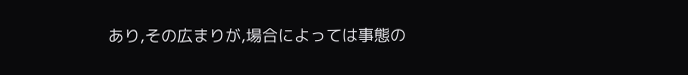あり,その広まりが,場合によっては事態の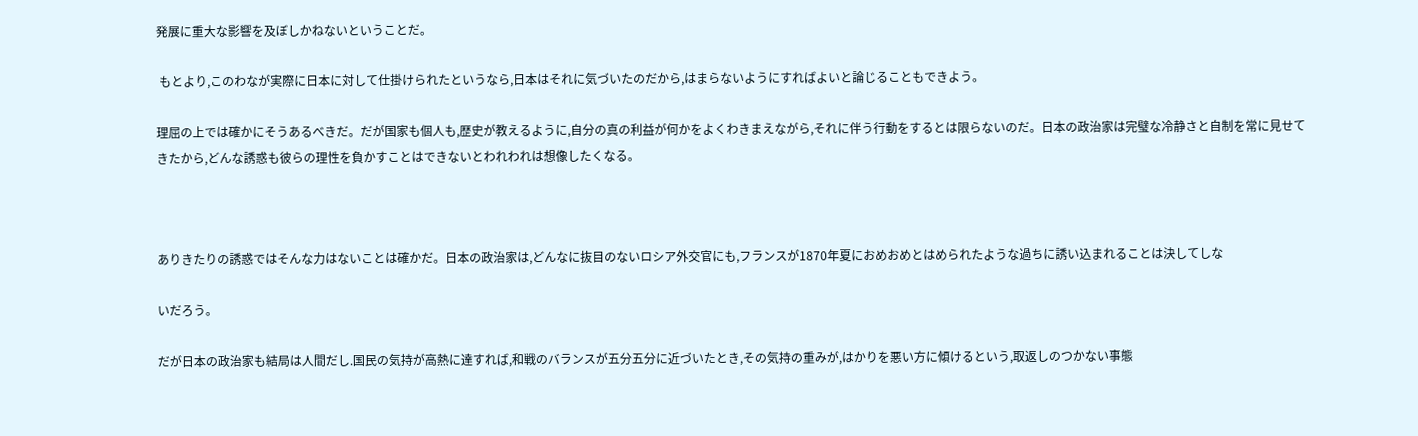発展に重大な影響を及ぼしかねないということだ。

 もとより,このわなが実際に日本に対して仕掛けられたというなら,日本はそれに気づいたのだから,はまらないようにすればよいと論じることもできよう。

理屈の上では確かにそうあるべきだ。だが国家も個人も,歴史が教えるように,自分の真の利益が何かをよくわきまえながら,それに伴う行動をするとは限らないのだ。日本の政治家は完璧な冷静さと自制を常に見せてきたから,どんな誘惑も彼らの理性を負かすことはできないとわれわれは想像したくなる。



ありきたりの誘惑ではそんな力はないことは確かだ。日本の政治家は,どんなに抜目のないロシア外交官にも,フランスが1870年夏におめおめとはめられたような過ちに誘い込まれることは決してしな

いだろう。

だが日本の政治家も結局は人間だし.国民の気持が高熱に達すれば,和戦のバランスが五分五分に近づいたとき,その気持の重みが,はかりを悪い方に傾けるという,取返しのつかない事態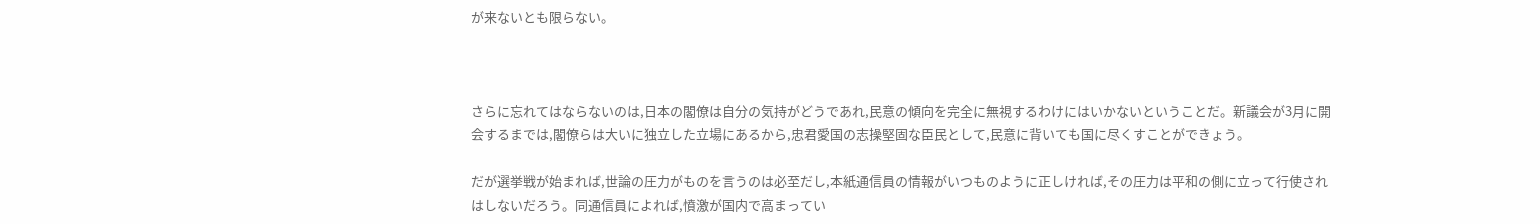が来ないとも限らない。



さらに忘れてはならないのは,日本の閣僚は自分の気持がどうであれ,民意の傾向を完全に無視するわけにはいかないということだ。新議会が3月に開会するまでは,閣僚らは大いに独立した立場にあるから,忠君愛国の志操堅固な臣民として,民意に背いても国に尽くすことができょう。

だが選挙戦が始まれば,世論の圧力がものを言うのは必至だし,本紙通信員の情報がいつものように正しければ,その圧力は平和の側に立って行使されはしないだろう。同通信員によれば,憤激が国内で高まってい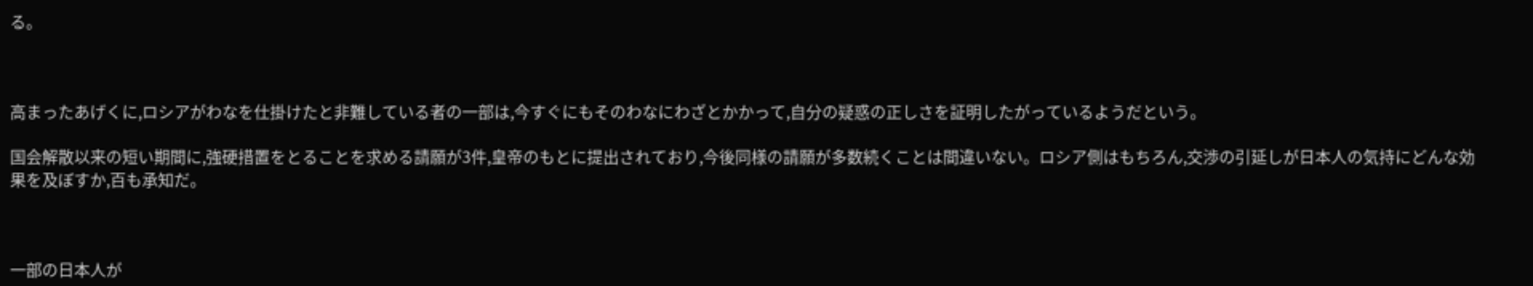る。



高まったあげくに,ロシアがわなを仕掛けたと非難している者の一部は,今すぐにもそのわなにわざとかかって,自分の疑惑の正しさを証明したがっているようだという。

国会解散以来の短い期間に,強硬措置をとることを求める請願が3件,皇帝のもとに提出されており,今後同様の請願が多数続くことは間違いない。ロシア側はもちろん,交渉の引延しが日本人の気持にどんな効果を及ぼすか,百も承知だ。



一部の日本人が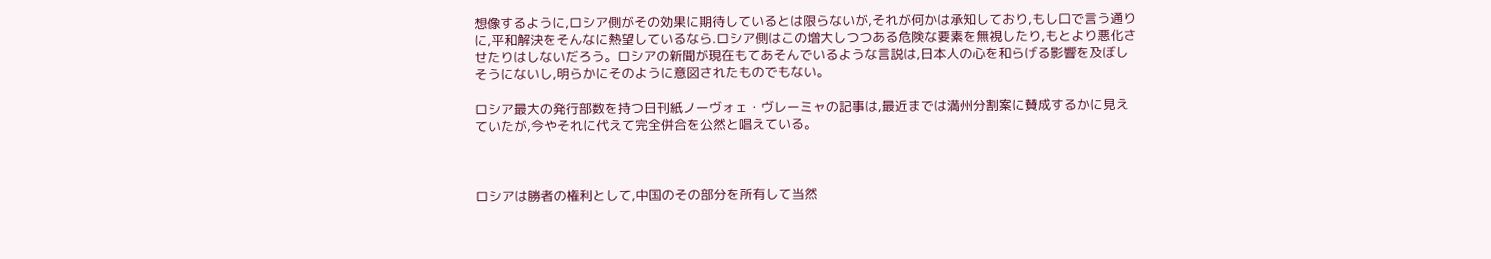想像するように,ロシア側がその効果に期待しているとは限らないが,それが何かは承知しており,もし口で言う通りに,平和解決をそんなに熱望しているなら.ロシア側はこの増大しつつある危険な要素を無視したり,もとより悪化させたりはしないだろう。ロシアの新聞が現在もてあそんでいるような言説は,日本人の心を和らげる影響を及ぼしそうにないし,明らかにそのように意図されたものでもない。

ロシア最大の発行部数を持つ日刊紙ノーヴォェ・ヴレーミャの記事は,最近までは満州分割案に賛成するかに見えていたが,今やそれに代えて完全併合を公然と唱えている。



ロシアは勝者の権利として,中国のその部分を所有して当然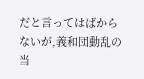だと言ってはばからないが,義和団動乱の当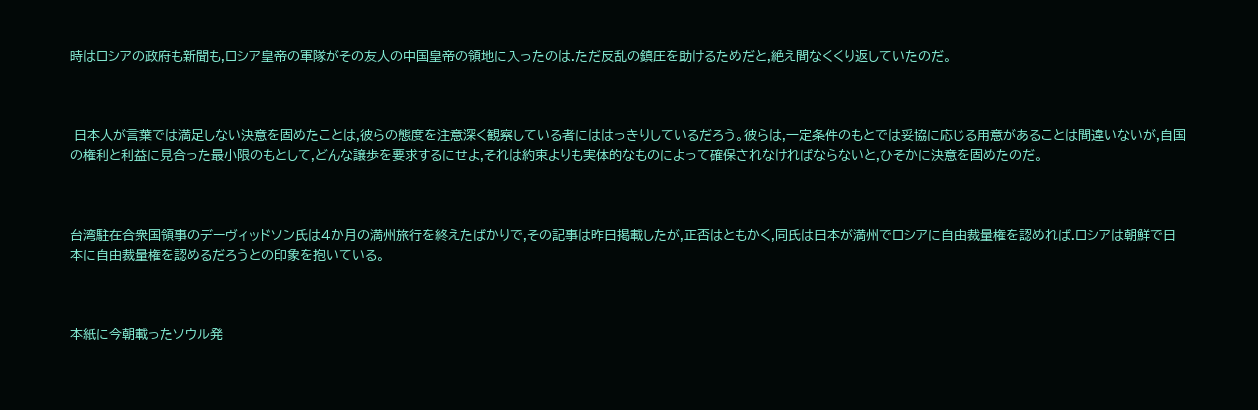時はロシアの政府も新聞も,ロシア皇帝の軍隊がその友人の中国皇帝の領地に入ったのは.ただ反乱の鎮圧を助けるためだと,絶え間なくくり返していたのだ。



 日本人が言葉では満足しない決意を固めたことは,彼らの態度を注意深く観察している者にははっきりしているだろう。彼らは,一定条件のもとでは妥協に応じる用意があることは間違いないが,自国の権利と利益に見合った最小限のもとして,どんな譲歩を要求するにせよ,それは約束よりも実体的なものによって確保されなければならないと,ひそかに決意を固めたのだ。



台湾駐在合衆国領事のデーヴィッドソン氏は4か月の満州旅行を終えたばかりで,その記事は昨日掲載したが,正否はともかく,同氏は日本が満州でロシアに自由裁量権を認めれば.ロシアは朝鮮で日本に自由裁量権を認めるだろうとの印象を抱いている。



本紙に今朝載ったソウル発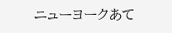ニューヨークあて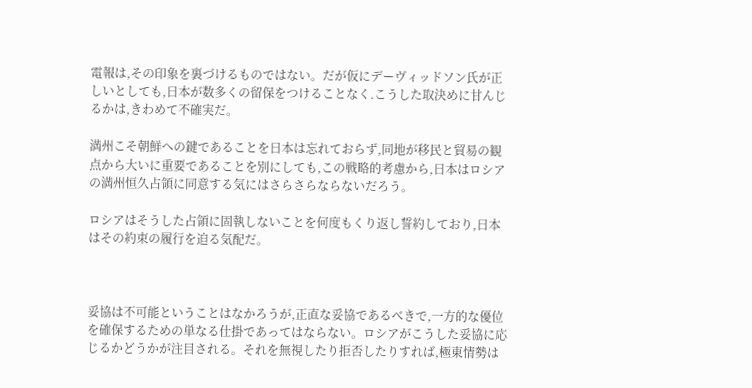電報は,その印象を裏づけるものではない。だが仮にデーヴィッドソン氏が正しいとしても,日本が数多くの留保をつけることなく.こうした取決めに甘んじるかは,きわめて不確実だ。

満州こそ朝鮮への鍵であることを日本は忘れておらず,同地が移民と貿易の観点から大いに重要であることを別にしても,この戦略的考慮から,日本はロシアの満州恒久占領に同意する気にはさらさらならないだろう。

ロシアはそうした占領に固執しないことを何度もくり返し誓約しており,日本はその約束の履行を迫る気配だ。



妥協は不可能ということはなかろうが,正直な妥協であるべきで,一方的な優位を確保するための単なる仕掛であってはならない。ロシアがこうした妥協に応じるかどうかが注目される。それを無視したり拒否したりすれば,極東情勢は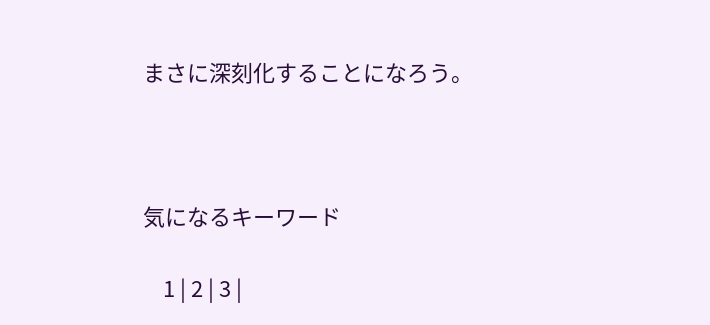まさに深刻化することになろう。



気になるキーワード

    1 | 2 | 3 |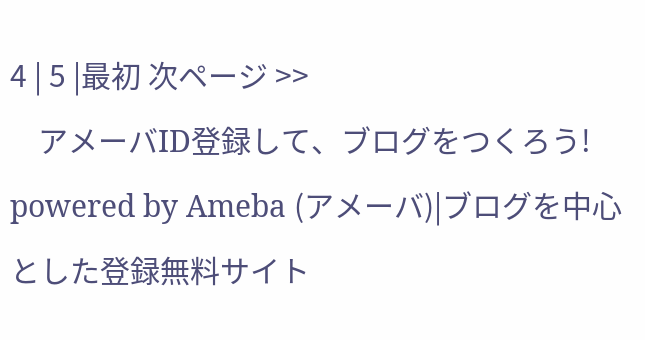4 | 5 |最初 次ページ >>
    アメーバID登録して、ブログをつくろう! powered by Ameba (アメーバ)|ブログを中心とした登録無料サイト